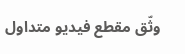وثّق مقطع فيديو متداول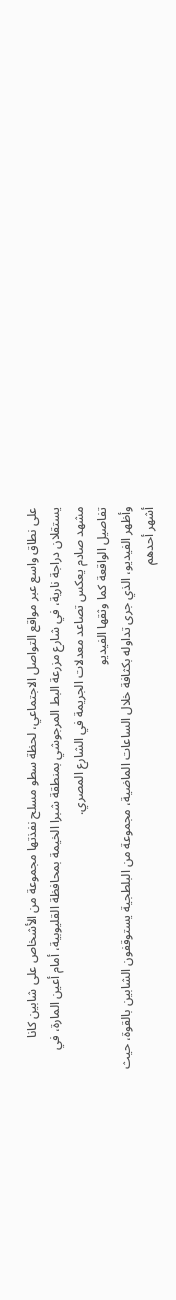على نطاق واسع عبر مواقع التواصل الاجتماعي، لحظة سطو مسلح نفذتها مجموعة من الأشخاص على شابين كانا يستقلان دراجة نارية، في شارع مزرعة البط المرجوشي بمنطقة شبرا الخيمة بمحافظة القليوبية، أمام أعين المارة، في مشهد صادم يعكس تصاعد معدلات الجريمة في الشارع المصري.
تفاصيل الواقعة كما وثقها الفيديو
وأظهر الفيديو، الذي جرى تداوله بكثافة خلال الساعات الماضية، مجموعة من البلطجية يستوقفون الشابين بالقوة، حيث أشهر أحدهم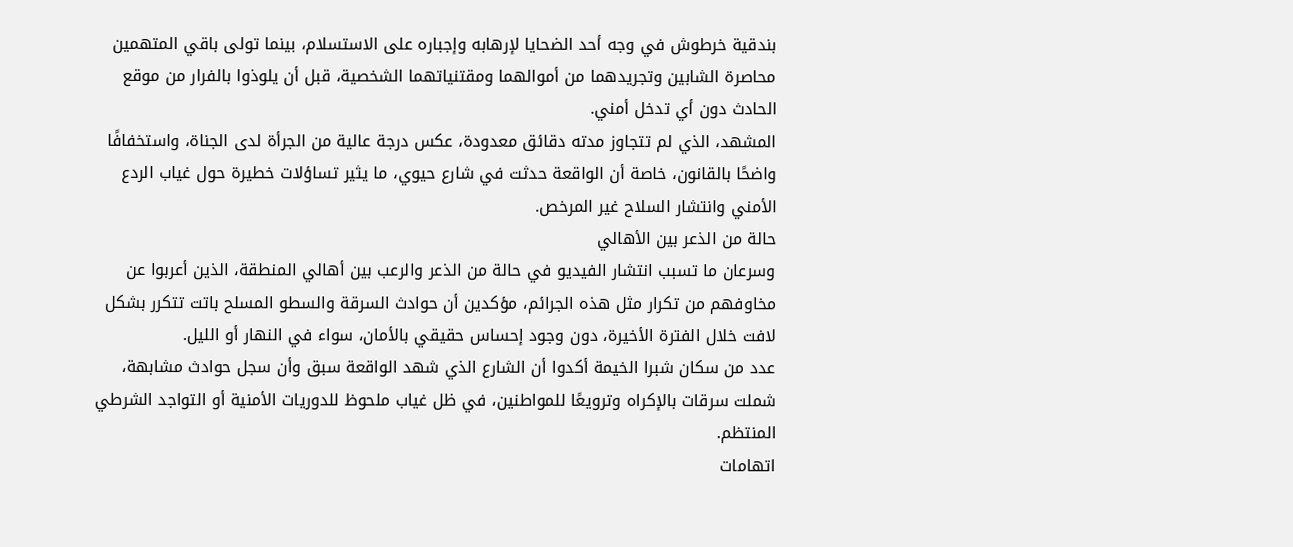بندقية خرطوش في وجه أحد الضحايا لإرهابه وإجباره على الاستسلام، بينما تولى باقي المتهمين محاصرة الشابين وتجريدهما من أموالهما ومقتنياتهما الشخصية، قبل أن يلوذوا بالفرار من موقع الحادث دون أي تدخل أمني.
المشهد، الذي لم تتجاوز مدته دقائق معدودة، عكس درجة عالية من الجرأة لدى الجناة، واستخفافًا واضحًا بالقانون، خاصة أن الواقعة حدثت في شارع حيوي، ما يثير تساؤلات خطيرة حول غياب الردع الأمني وانتشار السلاح غير المرخص.
حالة من الذعر بين الأهالي
وسرعان ما تسبب انتشار الفيديو في حالة من الذعر والرعب بين أهالي المنطقة، الذين أعربوا عن مخاوفهم من تكرار مثل هذه الجرائم، مؤكدين أن حوادث السرقة والسطو المسلح باتت تتكرر بشكل لافت خلال الفترة الأخيرة، دون وجود إحساس حقيقي بالأمان، سواء في النهار أو الليل.
عدد من سكان شبرا الخيمة أكدوا أن الشارع الذي شهد الواقعة سبق وأن سجل حوادث مشابهة، شملت سرقات بالإكراه وترويعًا للمواطنين، في ظل غياب ملحوظ للدوريات الأمنية أو التواجد الشرطي المنتظم.
اتهامات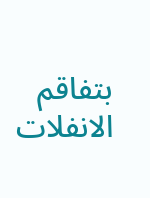بتفاقم الانفلات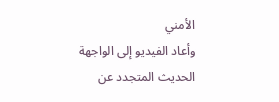الأمني
وأعاد الفيديو إلى الواجهة الحديث المتجدد عن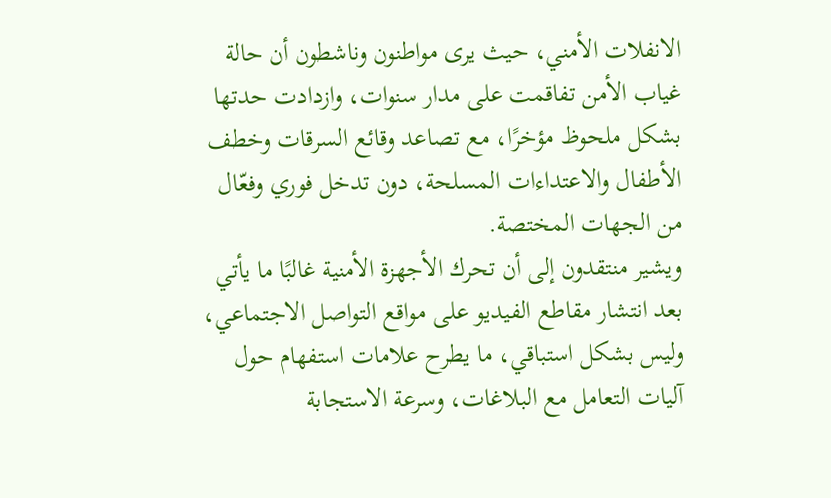الانفلات الأمني، حيث يرى مواطنون وناشطون أن حالة غياب الأمن تفاقمت على مدار سنوات، وازدادت حدتها بشكل ملحوظ مؤخرًا، مع تصاعد وقائع السرقات وخطف الأطفال والاعتداءات المسلحة، دون تدخل فوري وفعّال من الجهات المختصة.
ويشير منتقدون إلى أن تحرك الأجهزة الأمنية غالبًا ما يأتي بعد انتشار مقاطع الفيديو على مواقع التواصل الاجتماعي، وليس بشكل استباقي، ما يطرح علامات استفهام حول آليات التعامل مع البلاغات، وسرعة الاستجابة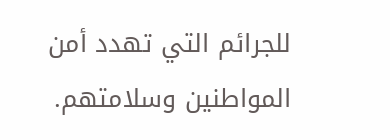للجرائم التي تهدد أمن المواطنين وسلامتهم.